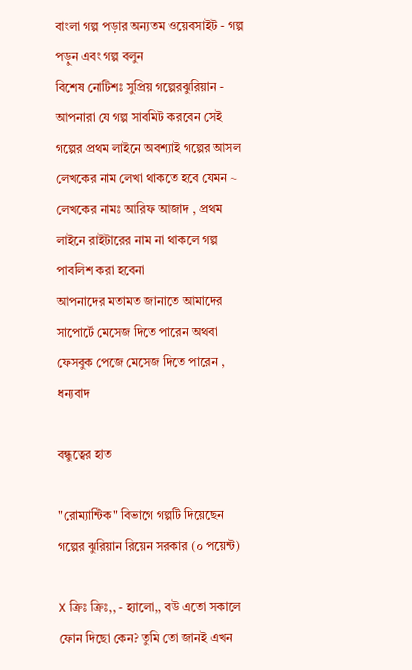বাংলা গল্প পড়ার অন্যতম ওয়েবসাইট - গল্প পড়ুন এবং গল্প বলুন
বিশেষ নোটিশঃ সুপ্রিয় গল্পেরঝুরিয়ান - আপনারা যে গল্প সাবমিট করবেন সেই গল্পের প্রথম লাইনে অবশ্যাই গল্পের আসল লেখকের নাম লেখা থাকতে হবে যেমন ~ লেখকের নামঃ আরিফ আজাদ , প্রথম লাইনে রাইটারের নাম না থাকলে গল্প পাবলিশ করা হবেনা
আপনাদের মতামত জানাতে আমাদের সাপোর্টে মেসেজ দিতে পারেন অথবা ফেসবুক পেজে মেসেজ দিতে পারেন , ধন্যবাদ

বন্ধুত্বের হাত

"রোম্যান্টিক" বিভাগে গল্পটি দিয়েছেন গল্পের ঝুরিয়ান রিয়েন সরকার (০ পয়েন্ট)

X ক্রিঃ ক্রিঃ,, - হ্যালো,, বউ এতো সকালে ফোন দিছো কেন? তুমি তো জানই এখন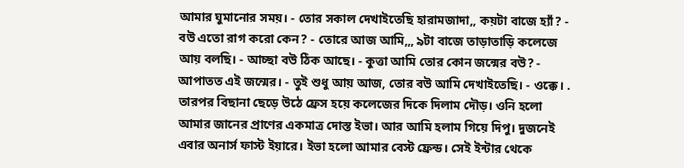আমার ঘুমানোর সময়। - তোর সকাল দেখাইতেছি হারামজাদা,, কয়টা বাজে হ্যাঁ? - বউ এতো রাগ করো কেন? - তোরে আজ আমি,,, ৯টা বাজে তাড়াতাড়ি কলেজে আয় বলছি। - আচ্ছা বউ ঠিক আছে। - কুত্তা আমি তোর কোন জন্মের বউ? - আপাতত এই জন্মের। - তুই শুধু আয় আজ, তোর বউ আমি দেখাইতেছি। - ওক্কে। . তারপর বিছানা ছেড়ে উঠে ফ্রেস হয়ে কলেজের দিকে দিলাম দৌড়। ওনি হলো আমার জানের প্রাণের একমাত্র দোস্ত ইভা। আর আমি হলাম গিয়ে দিপু। দুজনেই এবার অনার্স ফাস্ট ইয়ারে। ইভা হলো আমার বেস্ট ফ্রেন্ড। সেই ইন্টার থেকে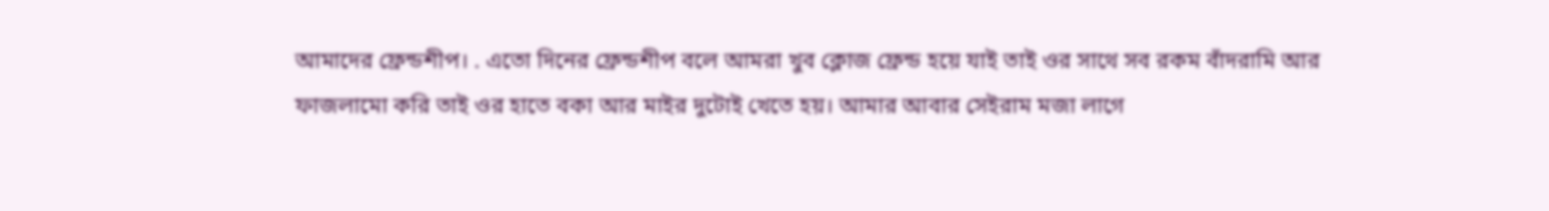আমাদের ফ্রেন্ডশীপ। . এতো দিনের ফ্রেন্ডশীপ বলে আমরা খুব ক্লোজ ফ্রেন্ড হয়ে যাই তাই ওর সাথে সব রকম বাঁদরামি আর ফাজলামো করি তাই ওর হাতে বকা আর মাইর দুটোই খেতে হয়। আমার আবার সেইরাম মজা লাগে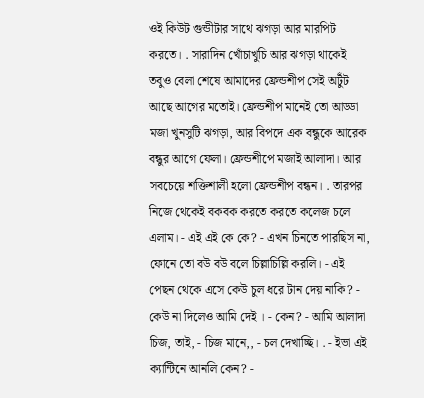ওই কিউট গুন্ডীটার সাথে ঝগড়া আর মারপিট করতে। . সারাদিন খোঁচাখুচি আর ঝগড়া থাকেই তবুও বেলা শেষে আমাদের ফ্রেন্ডশীপ সেই অটুঁট আছে আগের মতোই। ফ্রেন্ডশীপ মানেই তো আড্ডা মজা খুনসুটি ঝগড়া, আর বিপদে এক বন্ধুকে আরেক বন্ধুর আগে ফেলা। ফ্রেন্ডশীপে মজাই আলাদা। আর সবচেয়ে শক্তিশালী হলো ফ্রেন্ডশীপ বন্ধন। . তারপর নিজে থেকেই বকবক করতে করতে কলেজ চলে এলাম। - এই এই কে কে? - এখন চিনতে পারছিস না, ফোনে তো বউ বউ বলে চিল্লাচিল্লি করলি। - এই পেছন থেকে এসে কেউ চুল ধরে টান দেয় নাকি? - কেউ না দিলেও আমি দেই । - কেন? - আমি আলাদা চিজ, তাই, - চিজ মানে,, - চল দেখাচ্ছি। . - ইভা এই ক্যান্টিনে আনলি কেন? -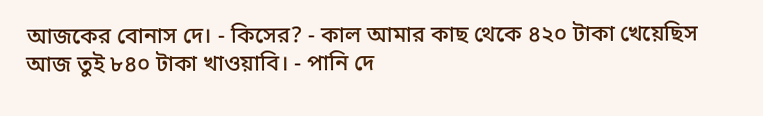আজকের বোনাস দে। - কিসের? - কাল আমার কাছ থেকে ৪২০ টাকা খেয়েছিস আজ তুই ৮৪০ টাকা খাওয়াবি। - পানি দে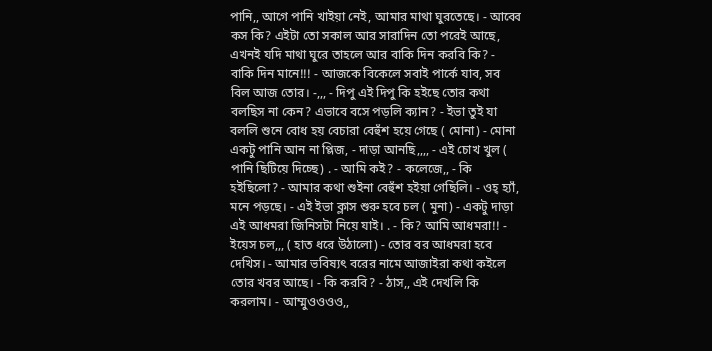পানি,, আগে পানি খাইয়া নেই, আমার মাথা ঘুরতেছে। - আব্বে কস কি? এইটা তো সকাল আর সারাদিন তো পরেই আছে, এখনই যদি মাথা ঘুরে তাহলে আর বাকি দিন করবি কি? - বাকি দিন মানে!!! - আজকে বিকেলে সবাই পার্কে যাব, সব বিল আজ তোর। -,,, - দিপু এই দিপু কি হইছে তোর কথা বলছিস না কেন? এভাবে বসে পড়লি ক্যান? - ইভা তুই যা বললি শুনে বোধ হয় বেচারা বেহুঁশ হয়ে গেছে ( মোনা) - মোনা একটু পানি আন না প্লিজ, - দাড়া আনছি,,,, - এই চোখ খুল ( পানি ছিটিয়ে দিচ্ছে) . - আমি কই? - কলেজে,, - কি হইছিলো? - আমার কথা শুইনা বেহুঁশ হইয়া গেছিলি। - ওহ্ হ্যাঁ, মনে পড়ছে। - এই ইভা ক্লাস শুরু হবে চল ( মুনা) - একটু দাড়া এই আধমরা জিনিসটা নিয়ে যাই। . - কি? আমি আধমরা!! - ইয়েস চল,,, ( হাত ধরে উঠালো) - তোর বর আধমরা হবে দেখিস। - আমার ভবিষ্যৎ বরের নামে আজাইরা কথা কইলে তোর খবর আছে। - কি করবি? - ঠাস,, এই দেখলি কি করলাম। - আম্মুওওওও,,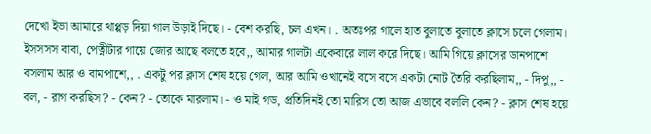দেখো ইভা আমারে থাপ্পড় দিয়া গাল উড়াই দিছে। - বেশ করছি, চল এখন। . অতঃপর গালে হাত বুলাতে বুলাতে ক্লাসে চলে গেলাম। ইসসসস বাবা, পেত্নীটার গায়ে জোর আছে বলতে হবে,, আমার গালটা একেবারে লাল করে দিছে। আমি গিয়ে ক্লাসের ডানপাশে বসলাম আর ও বামপাশে,, . একটু পর ক্লাস শেষ হয়ে গেল, আর আমি ওখানেই বসে বসে একটা নোট তৈরি করছিলাম,, - দিপু,, - বল, - রাগ করছিস? - কেন? - তোকে মারলাম। - ও মাই গড, প্রতিদিনই তো মারিস তো আজ এভাবে বললি কেন? - ক্লাস শেষ হয়ে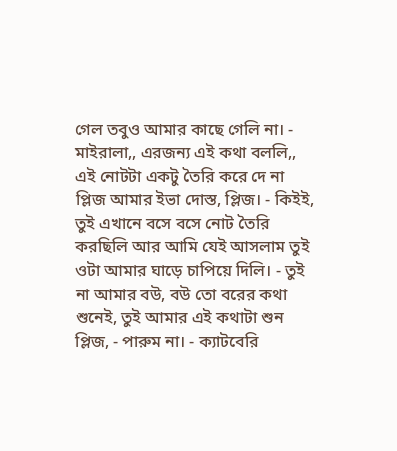গেল তবুও আমার কাছে গেলি না। - মাইরালা,, এরজন্য এই কথা বললি,, এই নোটটা একটু তৈরি করে দে না প্লিজ আমার ইভা দোস্ত, প্লিজ। - কিইই, তুই এখানে বসে বসে নোট তৈরি করছিলি আর আমি যেই আসলাম তুই ওটা আমার ঘাড়ে চাপিয়ে দিলি। - তুই না আমার বউ, বউ তো বরের কথা শুনেই, তুই আমার এই কথাটা শুন প্লিজ, - পারুম না। - ক্যাটবেরি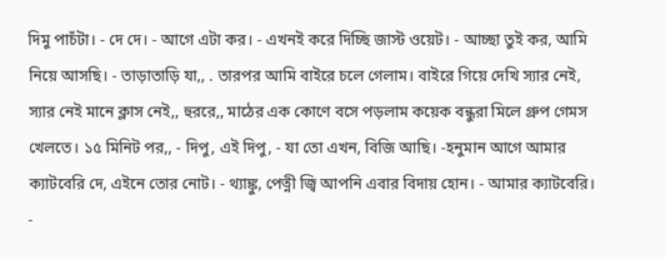দিমু পাচঁটা। - দে দে। - আগে এটা কর। - এখনই করে দিচ্ছি জাস্ট ওয়েট। - আচ্ছা তুই কর, আমি নিয়ে আসছি। - তাড়াতাড়ি যা,, . তারপর আমি বাইরে চলে গেলাম। বাইরে গিয়ে দেখি স্যার নেই, স্যার নেই মানে ক্লাস নেই,, হুররে,, মাঠের এক কোণে বসে পড়লাম কয়েক বন্ধুরা মিলে গ্রুপ গেমস খেলতে। ১৫ মিনিট পর,, - দিপু, এই দিপু, - যা তো এখন, বিজি আছি। -হনুমান আগে আমার ক্যাটবেরি দে, এইনে তোর নোট। - থ্যাঙ্কু, পেত্নী জ্বি আপনি এবার বিদায় হোন। - আমার ক্যাটবেরি। -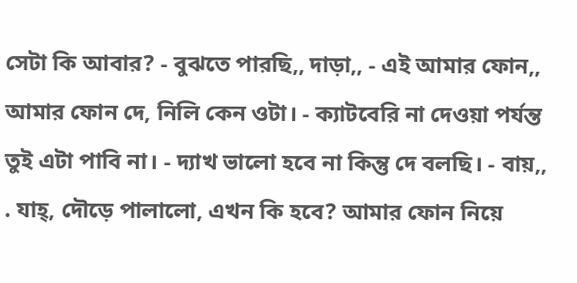সেটা কি আবার? - বুঝতে পারছি,, দাড়া,, - এই আমার ফোন,, আমার ফোন দে, নিলি কেন ওটা। - ক্যাটবেরি না দেওয়া পর্যন্ত তুই এটা পাবি না। - দ্যাখ ভালো হবে না কিন্তু দে বলছি। - বায়,, . যাহ্, দৌড়ে পালালো, এখন কি হবে? আমার ফোন নিয়ে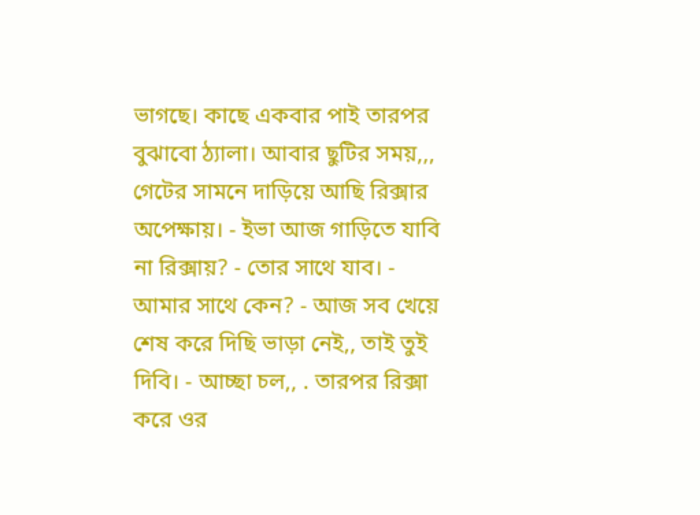ভাগছে। কাছে একবার পাই তারপর বুঝাবো ঠ্যালা। আবার ছুটির সময়,,, গেটের সামনে দাড়িয়ে আছি রিক্সার অপেক্ষায়। - ইভা আজ গাড়িতে যাবি না রিক্সায়? - তোর সাথে যাব। - আমার সাথে কেন? - আজ সব খেয়ে শেষ করে দিছি ভাড়া নেই,, তাই তুই দিবি। - আচ্ছা চল,, . তারপর রিক্সা করে ওর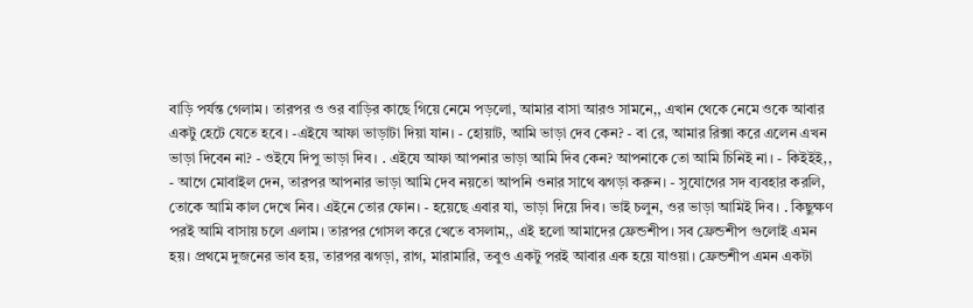বাড়ি পর্যন্ত গেলাম। তারপর ও ওর বাড়ির কাছে গিয়ে নেমে পড়লো, আমার বাসা আরও সামনে,, এখান থেকে নেমে ওকে আবার একটু হেটে যেতে হবে। -এইযে আফা ভাড়াটা দিয়া যান। - হোয়াট, আমি ভাড়া দেব কেন? - বা রে, আমার রিক্সা করে এলেন এখন ভাড়া দিবেন না? - ওইযে দিপু ভাড়া দিব। . এইযে আফা আপনার ভাড়া আমি দিব কেন? আপনাকে তো আমি চিনিই না। - কিইইই,, - আগে মোবাইল দেন, তারপর আপনার ভাড়া আমি দেব নয়তো আপনি ওনার সাথে ঝগড়া করুন। - সুযোগের সদ ব্যবহার করলি, তোকে আমি কাল দেখে নিব। এইনে তোর ফোন। - হয়েছে এবার যা, ভাড়া দিয়ে দিব। ভাই চলুন, ওর ভাড়া আমিই দিব। . কিছুক্ষণ পরই আমি বাসায় চলে এলাম। তারপর গোসল করে খেতে বসলাম,, এই হলো আমাদের ফ্রেন্ডশীপ। সব ফ্রেন্ডশীপ গুলোই এমন হয়। প্রথমে দুজনের ভাব হয়, তারপর ঝগড়া, রাগ, মারামারি, তবুও একটু পরই আবার এক হয়ে যাওয়া। ফ্রেন্ডশীপ এমন একটা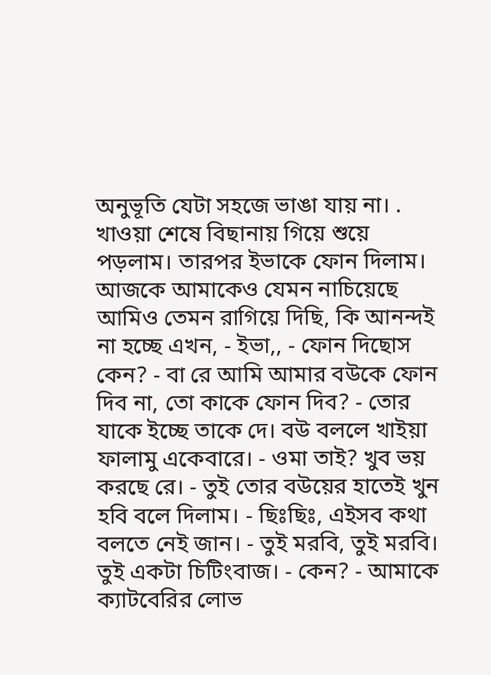অনুভূতি যেটা সহজে ভাঙা যায় না। . খাওয়া শেষে বিছানায় গিয়ে শুয়ে পড়লাম। তারপর ইভাকে ফোন দিলাম। আজকে আমাকেও যেমন নাচিয়েছে আমিও তেমন রাগিয়ে দিছি, কি আনন্দই না হচ্ছে এখন, - ইভা,, - ফোন দিছোস কেন? - বা রে আমি আমার বউকে ফোন দিব না, তো কাকে ফোন দিব? - তোর যাকে ইচ্ছে তাকে দে। বউ বললে খাইয়া ফালামু একেবারে। - ওমা তাই? খুব ভয় করছে রে। - তুই তোর বউয়ের হাতেই খুন হবি বলে দিলাম। - ছিঃছিঃ, এইসব কথা বলতে নেই জান। - তুই মরবি, তুই মরবি। তুই একটা চিটিংবাজ। - কেন? - আমাকে ক্যাটবেরির লোভ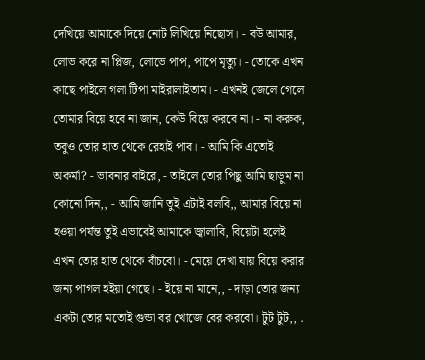দেখিয়ে আমাকে দিয়ে নোট লিখিয়ে নিছোস। - বউ আমার, লোভ করে না প্লিজ, লোভে পাপ, পাপে মৃত্যু। - তোকে এখন কাছে পাইলে গলা টিপা মাইরালাইতাম। - এখনই জেলে গেলে তোমার বিয়ে হবে না জান, কেউ বিয়ে করবে না। - না করুক, তবুও তোর হাত থেকে রেহাই পাব। - আমি কি এতোই অকর্মা? - ভাবনার বাইরে, - তাইলে তোর পিছু আমি ছাড়ুম না কোনো দিন,, - আমি জানি তুই এটাই বলবি,, আমার বিয়ে না হওয়া পর্যন্ত তুই এভাবেই আমাকে জ্বালাবি, বিয়েটা হলেই এখন তোর হাত থেকে বাঁচবো। - মেয়ে দেখা যায় বিয়ে করার জন্য পাগল হইয়া গেছে। - ইয়ে না মানে,, - দাড়া তোর জন্য একটা তোর মতোই গুন্ডা বর খোজে বের করবো। টুট টুট,, .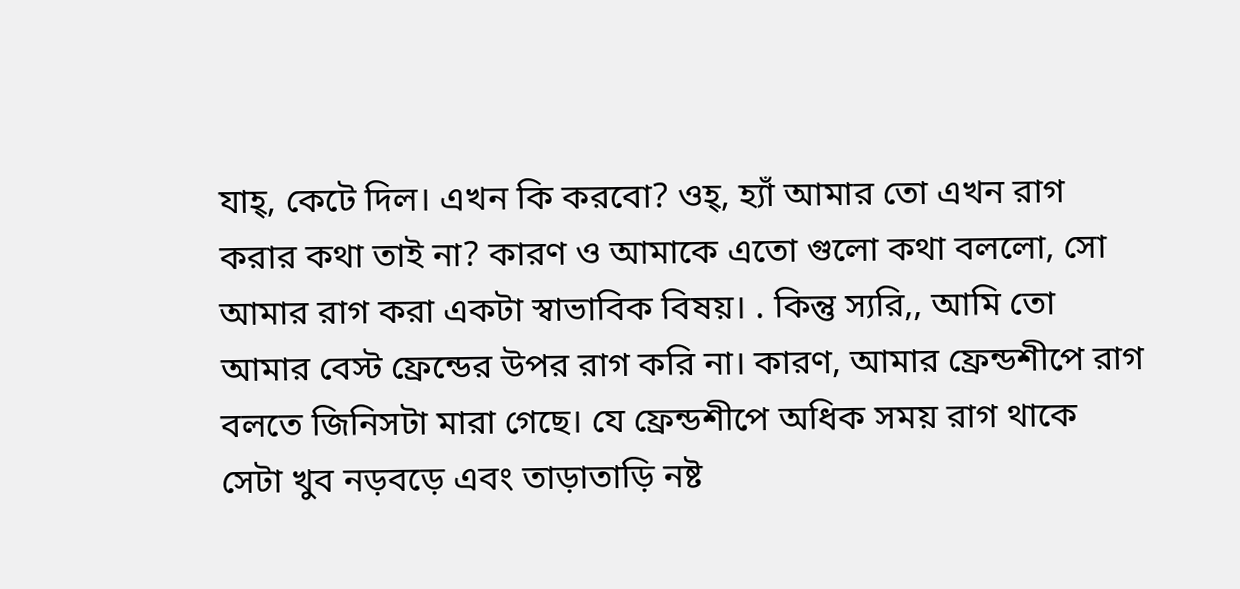যাহ্, কেটে দিল। এখন কি করবো? ওহ্, হ্যাঁ আমার তো এখন রাগ করার কথা তাই না? কারণ ও আমাকে এতো গুলো কথা বললো, সো আমার রাগ করা একটা স্বাভাবিক বিষয়। . কিন্তু স্যরি,, আমি তো আমার বেস্ট ফ্রেন্ডের উপর রাগ করি না। কারণ, আমার ফ্রেন্ডশীপে রাগ বলতে জিনিসটা মারা গেছে। যে ফ্রেন্ডশীপে অধিক সময় রাগ থাকে সেটা খুব নড়বড়ে এবং তাড়াতাড়ি নষ্ট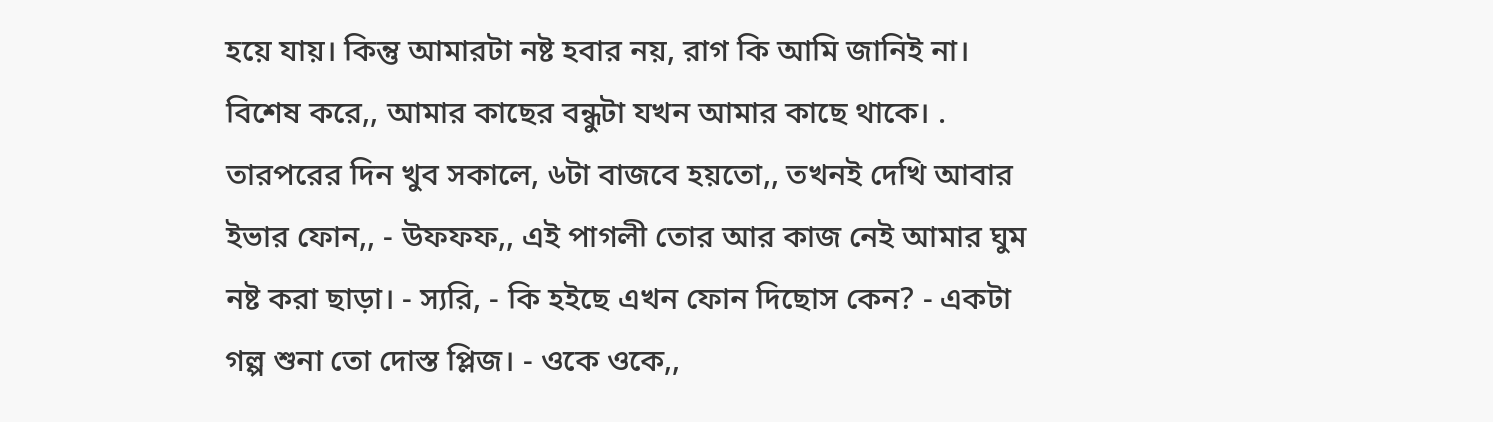হয়ে যায়। কিন্তু আমারটা নষ্ট হবার নয়, রাগ কি আমি জানিই না। বিশেষ করে,, আমার কাছের বন্ধুটা যখন আমার কাছে থাকে। . তারপরের দিন খুব সকালে, ৬টা বাজবে হয়তো,, তখনই দেখি আবার ইভার ফোন,, - উফফফ,, এই পাগলী তোর আর কাজ নেই আমার ঘুম নষ্ট করা ছাড়া। - স্যরি, - কি হইছে এখন ফোন দিছোস কেন? - একটা গল্প শুনা তো দোস্ত প্লিজ। - ওকে ওকে,,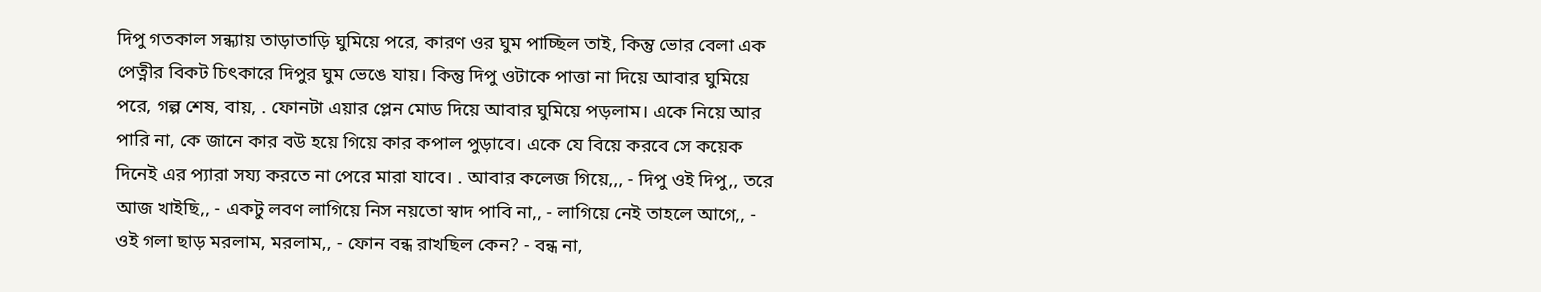দিপু গতকাল সন্ধ্যায় তাড়াতাড়ি ঘুমিয়ে পরে, কারণ ওর ঘুম পাচ্ছিল তাই, কিন্তু ভোর বেলা এক পেত্নীর বিকট চিৎকারে দিপুর ঘুম ভেঙে যায়। কিন্তু দিপু ওটাকে পাত্তা না দিয়ে আবার ঘুমিয়ে পরে, গল্প শেষ, বায়, . ফোনটা এয়ার প্লেন মোড দিয়ে আবার ঘুমিয়ে পড়লাম। একে নিয়ে আর পারি না, কে জানে কার বউ হয়ে গিয়ে কার কপাল পুড়াবে। একে যে বিয়ে করবে সে কয়েক দিনেই এর প্যারা সয্য করতে না পেরে মারা যাবে। . আবার কলেজ গিয়ে,,, - দিপু ওই দিপু,, তরে আজ খাইছি,, - একটু লবণ লাগিয়ে নিস নয়তো স্বাদ পাবি না,, - লাগিয়ে নেই তাহলে আগে,, - ওই গলা ছাড় মরলাম, মরলাম,, - ফোন বন্ধ রাখছিল কেন? - বন্ধ না,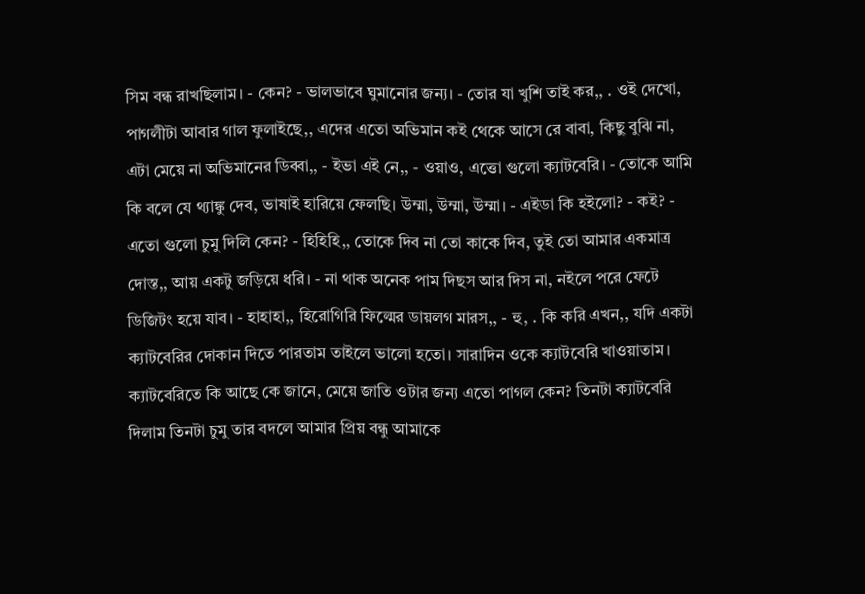সিম বন্ধ রাখছিলাম। - কেন? - ভালভাবে ঘুমানোর জন্য। - তোর যা খুশি তাই কর,, . ওই দেখো, পাগলীটা আবার গাল ফুলাইছে,, এদের এতো অভিমান কই থেকে আসে রে বাবা, কিছু বুঝি না, এটা মেয়ে না অভিমানের ডিব্বা,, - ইভা এই নে,, - ওয়াও, এত্তো গুলো ক্যাটবেরি। - তোকে আমি কি বলে যে থ্যাঙ্কু দেব, ভাষাই হারিয়ে ফেলছি। উম্মা, উম্মা, উম্মা। - এইডা কি হইলো? - কই? - এতো গুলো চুমু দিলি কেন? - হিহিহি,, তোকে দিব না তো কাকে দিব, তুই তো আমার একমাত্র দোস্ত,, আয় একটু জড়িয়ে ধরি। - না থাক অনেক পাম দিছস আর দিস না, নইলে পরে ফেটে ডিজিটং হয়ে যাব। - হাহাহা,, হিরোগিরি ফিল্মের ডায়লগ মারস,, - হু, . কি করি এখন,, যদি একটা ক্যাটবেরির দোকান দিতে পারতাম তাইলে ভালো হতো। সারাদিন ওকে ক্যাটবেরি খাওয়াতাম। ক্যাটবেরিতে কি আছে কে জানে, মেয়ে জাতি ওটার জন্য এতো পাগল কেন? তিনটা ক্যাটবেরি দিলাম তিনটা চুমু তার বদলে আমার প্রিয় বন্ধু আমাকে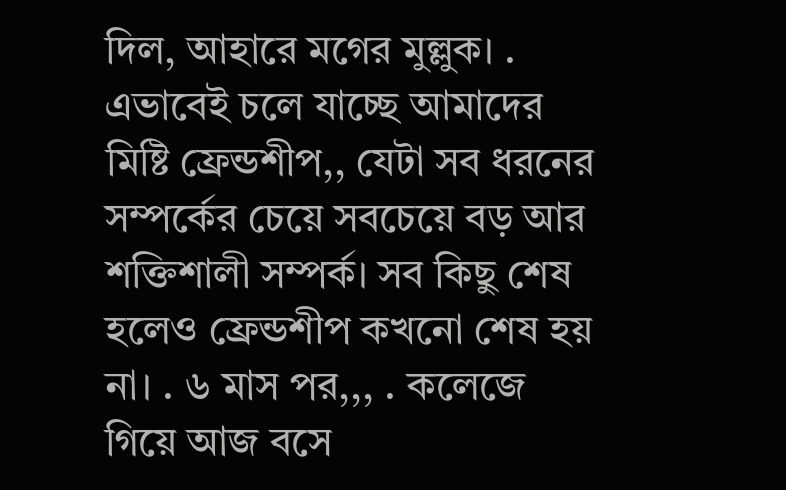দিল, আহারে মগের মুল্লুক। . এভাবেই চলে যাচ্ছে আমাদের মিষ্টি ফ্রেন্ডশীপ,, যেটা সব ধরনের সম্পর্কের চেয়ে সবচেয়ে বড় আর শক্তিশালী সম্পর্ক। সব কিছু শেষ হলেও ফ্রেন্ডশীপ কখনো শেষ হয় না। . ৬ মাস পর,,, . কলেজে গিয়ে আজ বসে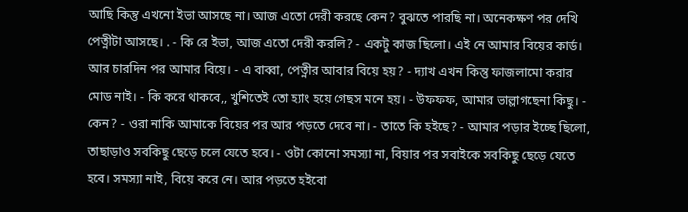আছি কিন্তু এখনো ইভা আসছে না। আজ এতো দেরী করছে কেন? বুঝতে পারছি না। অনেকক্ষণ পর দেখি পেত্নীটা আসছে। . - কি রে ইভা, আজ এতো দেরী করলি? - একটু কাজ ছিলো। এই নে আমার বিয়ের কার্ড। আর চারদিন পর আমার বিয়ে। - এ বাব্বা, পেত্নীর আবার বিয়ে হয়? - দ্যাখ এখন কিন্তু ফাজলামো করার মোড নাই। - কি করে থাকবে,, খুশিতেই তো হ্যাং হয়ে গেছস মনে হয়। - উফফফ, আমার ভাল্লাগছেনা কিছু। - কেন? - ওরা নাকি আমাকে বিয়ের পর আর পড়তে দেবে না। - তাতে কি হইছে? - আমার পড়ার ইচ্ছে ছিলো, তাছাড়াও সবকিছু ছেড়ে চলে যেতে হবে। - ওটা কোনো সমস্যা না, বিয়ার পর সবাইকে সবকিছু ছেড়ে যেতে হবে। সমস্যা নাই, বিয়ে করে নে। আর পড়তে হইবো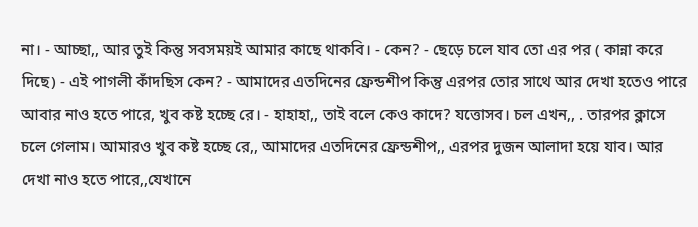না। - আচ্ছা,, আর তুই কিন্তু সবসময়ই আমার কাছে থাকবি। - কেন? - ছেড়ে চলে যাব তো এর পর ( কান্না করে দিছে) - এই পাগলী কাঁদছিস কেন? - আমাদের এতদিনের ফ্রেন্ডশীপ কিন্তু এরপর তোর সাথে আর দেখা হতেও পারে আবার নাও হতে পারে, খুব কষ্ট হচ্ছে রে। - হাহাহা,, তাই বলে কেও কাদে? যত্তোসব। চল এখন,, . তারপর ক্লাসে চলে গেলাম। আমারও খুব কষ্ট হচ্ছে রে,, আমাদের এতদিনের ফ্রেন্ডশীপ,, এরপর দুজন আলাদা হয়ে যাব। আর দেখা নাও হতে পারে,,যেখানে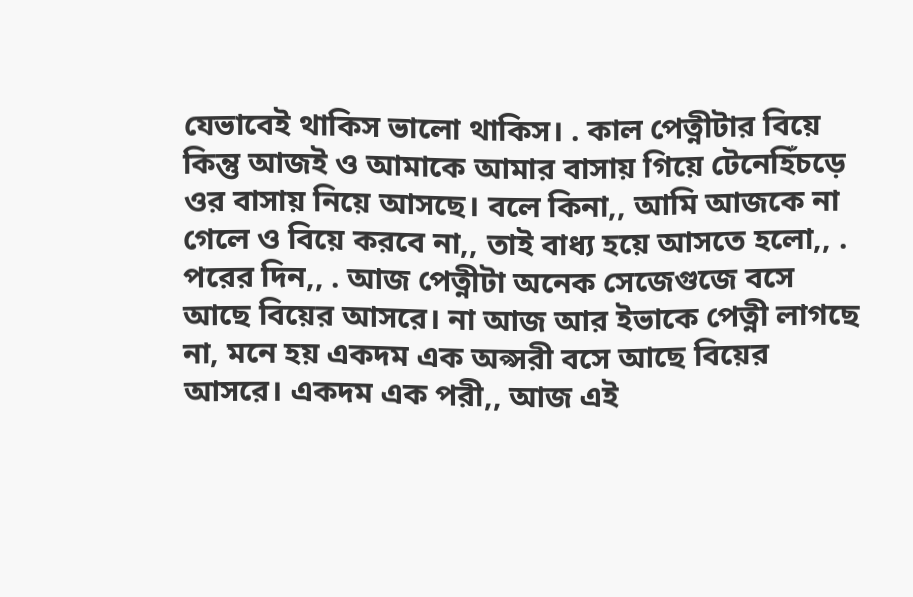যেভাবেই থাকিস ভালো থাকিস। . কাল পেত্নীটার বিয়ে কিন্তু আজই ও আমাকে আমার বাসায় গিয়ে টেনেহিঁচড়ে ওর বাসায় নিয়ে আসছে। বলে কিনা,, আমি আজকে না গেলে ও বিয়ে করবে না,, তাই বাধ্য হয়ে আসতে হলো,, . পরের দিন,, . আজ পেত্নীটা অনেক সেজেগুজে বসে আছে বিয়ের আসরে। না আজ আর ইভাকে পেত্নী লাগছে না, মনে হয় একদম এক অপ্সরী বসে আছে বিয়ের আসরে। একদম এক পরী,, আজ এই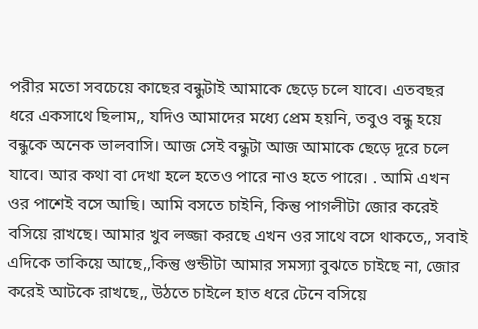পরীর মতো সবচেয়ে কাছের বন্ধুটাই আমাকে ছেড়ে চলে যাবে। এতবছর ধরে একসাথে ছিলাম,, যদিও আমাদের মধ্যে প্রেম হয়নি, তবুও বন্ধু হয়ে বন্ধুকে অনেক ভালবাসি। আজ সেই বন্ধুটা আজ আমাকে ছেড়ে দূরে চলে যাবে। আর কথা বা দেখা হলে হতেও পারে নাও হতে পারে। . আমি এখন ওর পাশেই বসে আছি। আমি বসতে চাইনি, কিন্তু পাগলীটা জোর করেই বসিয়ে রাখছে। আমার খুব লজ্জা করছে এখন ওর সাথে বসে থাকতে,, সবাই এদিকে তাকিয়ে আছে,,কিন্তু গুন্ডীটা আমার সমস্যা বুঝতে চাইছে না, জোর করেই আটকে রাখছে,, উঠতে চাইলে হাত ধরে টেনে বসিয়ে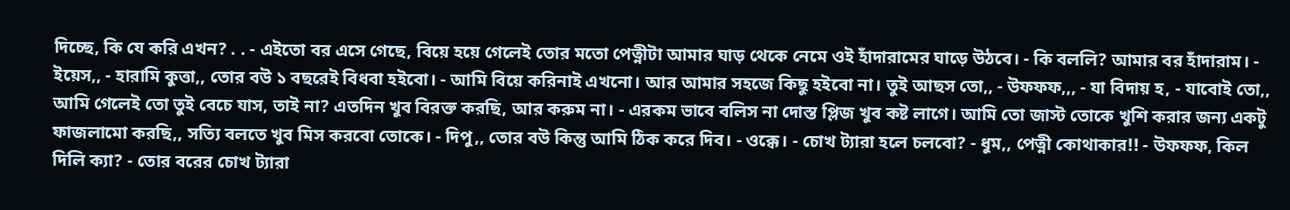দিচ্ছে, কি যে করি এখন? . . - এইতো বর এসে গেছে, বিয়ে হয়ে গেলেই তোর মতো পেত্নীটা আমার ঘাড় থেকে নেমে ওই হাঁদারামের ঘাড়ে উঠবে। - কি বললি? আমার বর হাঁদারাম। - ইয়েস,, - হারামি কুত্তা,, তোর বউ ১ বছরেই বিধবা হইবো। - আমি বিয়ে করিনাই এখনো। আর আমার সহজে কিছু হইবো না। তুই আছস তো,, - উফফফ,,, - যা বিদায় হ, - যাবোই তো,, আমি গেলেই তো তুই বেচে যাস, তাই না? এতদিন খুব বিরক্ত করছি, আর করুম না। - এরকম ভাবে বলিস না দোস্ত প্লিজ খুব কষ্ট লাগে। আমি তো জাস্ট তোকে খুশি করার জন্য একটু ফাজলামো করছি,, সত্যি বলতে খুব মিস করবো তোকে। - দিপু,, তোর বউ কিন্তু আমি ঠিক করে দিব। - ওক্কে। - চোখ ট্যারা হলে চলবো? - ধুম,, পেত্নী কোথাকার!! - উফফফ, কিল দিলি ক্যা? - তোর বরের চোখ ট্যারা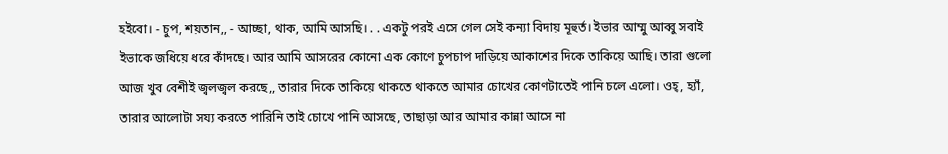হইবো। - চুপ, শয়তান,, - আচ্ছা, থাক, আমি আসছি। . . একটু পরই এসে গেল সেই কন্যা বিদায় মূহুর্ত। ইভার আম্মু আব্বু সবাই ইভাকে জধিয়ে ধরে কাঁদছে। আর আমি আসরের কোনো এক কোণে চুপচাপ দাড়িয়ে আকাশের দিকে তাকিয়ে আছি। তারা গুলো আজ খুব বেশীই জ্বলজ্বল করছে,, তারার দিকে তাকিয়ে থাকতে থাকতে আমার চোখের কোণটাতেই পানি চলে এলো। ওহ্, হ্যাঁ, তারার আলোটা সয্য করতে পারিনি তাই চোখে পানি আসছে, তাছাড়া আর আমার কান্না আসে না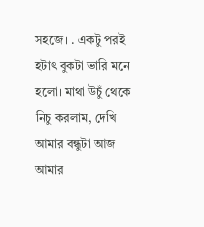সহজে। . একটু পরই হটাৎ বুকটা ভারি মনে হলো। মাথা উচুঁ থেকে নিচু করলাম, দেখি আমার বন্ধুটা আজ আমার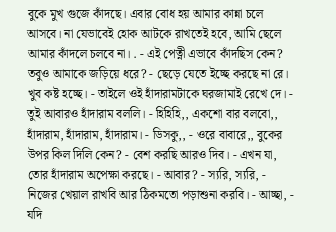বুকে মুখ গুজে কাঁদছে। এবার বোধ হয় আমার কান্না চলে আসবে। না যেভাবেই হোক আটকে রাখতেই হবে, আমি ছেলে আমার কাঁদলে চলবে না। . - এই পেত্নী এভাবে কাঁদছিস কেন? তবুও আমাকে জড়িয়ে ধরে? - ছেড়ে যেতে ইচ্ছে করছে না রে। খুব কষ্ট হচ্ছে। - তাইলে ওই হাঁদারামটাকে ঘরজামাই রেখে দে। - তুই আবারও হাঁদারাম বললি। - হিহিহি,, একশো বার বলবো,, হাঁদারাম, হাঁদারাম, হাঁদারাম। - ডিসকু,, - ওরে বাবারে,, বুকের উপর কিল দিলি কেন? - বেশ করছি আরও দিব। - এখন যা, তোর হাঁদারাম অপেক্ষা করছে। - আবার? - স্যরি, স্যরি, - নিজের খেয়াল রাখবি আর ঠিকমতো পড়াশুনা করবি। - আচ্ছা, - যদি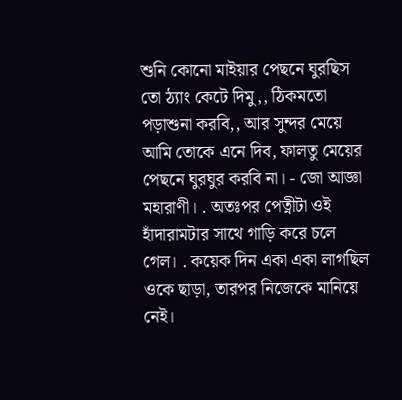শুনি কোনো মাইয়ার পেছনে ঘুরছিস তো ঠ্যাং কেটে দিমু,, ঠিকমতো পড়াশুনা করবি,, আর সুন্দর মেয়ে আমি তোকে এনে দিব, ফালতু মেয়ের পেছনে ঘুরঘুর করবি না। - জো আজ্ঞা মহারাণী। . অতঃপর পেত্নীটা ওই হাঁদারামটার সাথে গাড়ি করে চলে গেল। . কয়েক দিন একা একা লাগছিল ওকে ছাড়া, তারপর নিজেকে মানিয়ে নেই।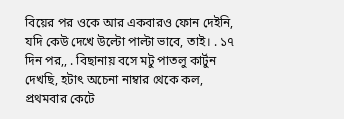বিয়ের পর ওকে আর একবারও ফোন দেইনি, যদি কেউ দেখে উল্টো পাল্টা ভাবে, তাই। . ১৭ দিন পর,, . বিছানায় বসে মটু পাতলু কার্টুন দেখছি, হটাৎ অচেনা নাম্বার থেকে কল, প্রথমবার কেটে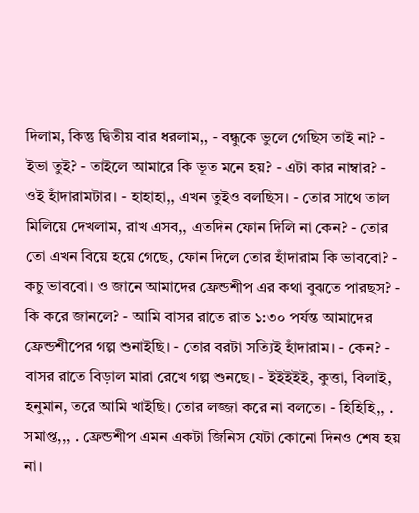দিলাম, কিন্তু দ্বিতীয় বার ধরলাম,, - বন্ধুকে ভুলে গেছিস তাই না? - ইভা তুই? - তাইলে আমারে কি ভূত মনে হয়? - এটা কার নাম্বার? - ওই হাঁদারামটার। - হাহাহা,, এখন তুইও বলছিস। - তোর সাথে তাল মিলিয়ে দেখলাম, রাখ এসব,, এতদিন ফোন দিলি না কেন? - তোর তো এখন বিয়ে হয়ে গেছে, ফোন দিলে তোর হাঁদারাম কি ভাববো? - কচু ভাববো। ও জানে আমাদের ফ্রেন্ডশীপ এর কথা বুঝতে পারছস? - কি করে জানলে? - আমি বাসর রাতে রাত ১:৩০ পর্যন্ত আমাদের ফ্রেন্ডশীপের গল্প শুনাইছি। - তোর বরটা সত্যিই হাঁদারাম। - কেন? - বাসর রাতে বিড়াল মারা রেখে গল্প শুনছে। - ইইইইই, কুত্তা, বিলাই, হনুমান, তরে আমি খাইছি। তোর লজ্জা করে না বলতে। - হিহিহি,, . সমাপ্ত,,, . ফ্রেন্ডশীপ এমন একটা জিনিস যেটা কোনো দিনও শেষ হয় না।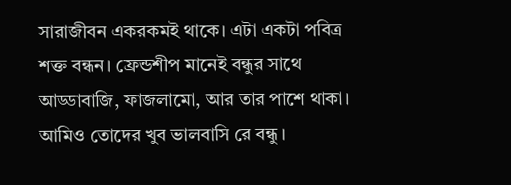সারাজীবন একরকমই থাকে। এটা একটা পবিত্র শক্ত বন্ধন। ফ্রেন্ডশীপ মানেই বন্ধুর সাথে আড্ডাবাজি, ফাজলামো, আর তার পাশে থাকা। আমিও তোদের খুব ভালবাসি রে বন্ধু।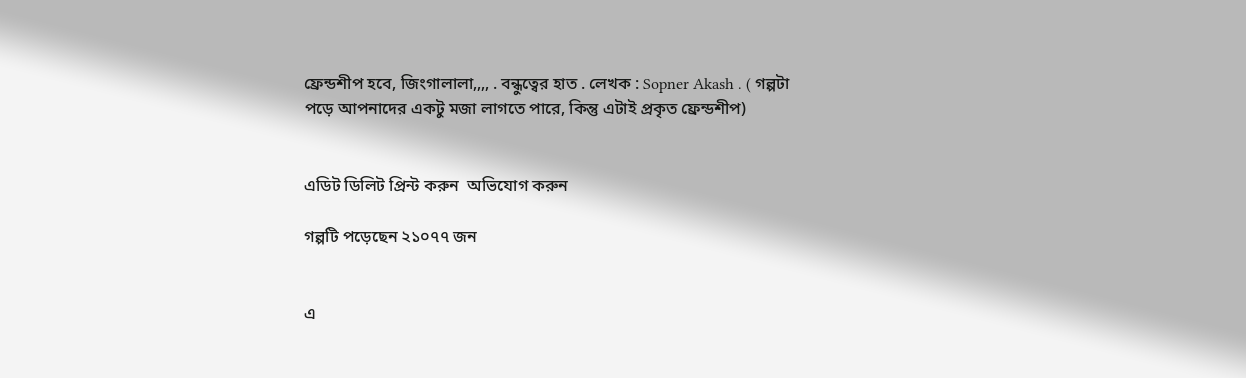ফ্রেন্ডশীপ হবে, জিংগালালা,,,, . বন্ধুত্বের হাত . লেখক : Sopner Akash . ( গল্পটা পড়ে আপনাদের একটু মজা লাগতে পারে, কিন্তু এটাই প্রকৃত ফ্রেন্ডশীপ)


এডিট ডিলিট প্রিন্ট করুন  অভিযোগ করুন

গল্পটি পড়েছেন ২১০৭৭ জন


এ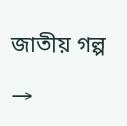জাতীয় গল্প

→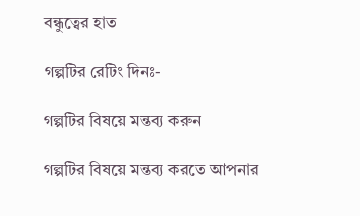বন্ধুত্বের হাত

গল্পটির রেটিং দিনঃ-

গল্পটির বিষয়ে মন্তব্য করুন

গল্পটির বিষয়ে মন্তব্য করতে আপনার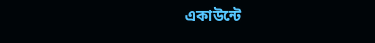একাউন্টে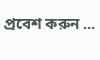প্রবেশ করুন ...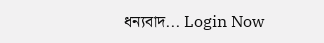ধন্যবাদ... Login Now